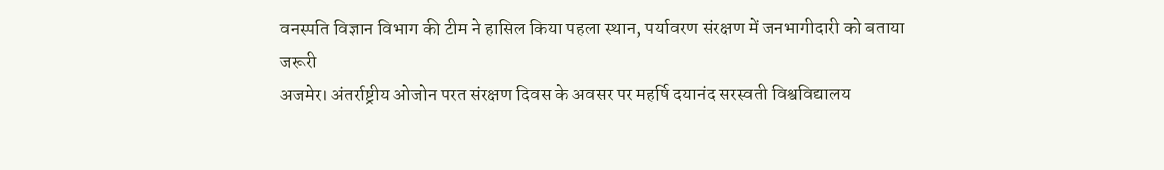वनस्पति विज्ञान विभाग की टीम ने हासिल किया पहला स्थान, पर्यावरण संरक्षण में जनभागीदारी को बताया जरूरी
अजमेर। अंतर्राष्ट्रीय ओजोन परत संरक्षण दिवस के अवसर पर महर्षि दयानंद सरस्वती विश्वविद्यालय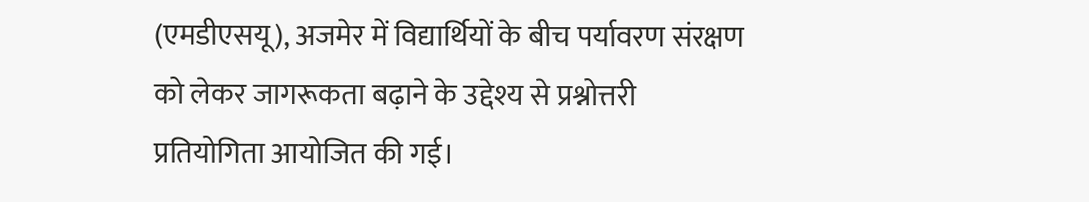(एमडीएसयू), अजमेर में विद्यार्थियों के बीच पर्यावरण संरक्षण को लेकर जागरूकता बढ़ाने के उद्देश्य से प्रश्नोत्तरी प्रतियोगिता आयोजित की गई।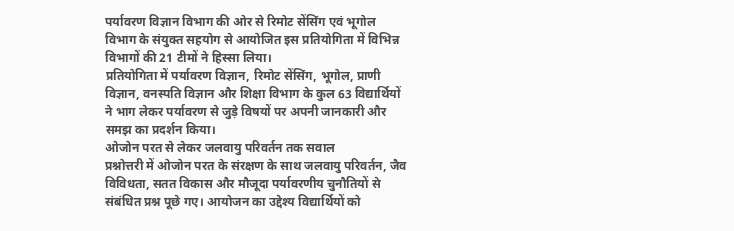पर्यावरण विज्ञान विभाग की ओर से रिमोट सेंसिंग एवं भूगोल विभाग के संयुक्त सहयोग से आयोजित इस प्रतियोगिता में विभिन्न विभागों की 21 टीमों ने हिस्सा लिया।
प्रतियोगिता में पर्यावरण विज्ञान, रिमोट सेंसिंग, भूगोल, प्राणी विज्ञान, वनस्पति विज्ञान और शिक्षा विभाग के कुल 63 विद्यार्थियों ने भाग लेकर पर्यावरण से जुड़े विषयों पर अपनी जानकारी और समझ का प्रदर्शन किया।
ओजोन परत से लेकर जलवायु परिवर्तन तक सवाल
प्रश्नोत्तरी में ओजोन परत के संरक्षण के साथ जलवायु परिवर्तन, जैव विविधता, सतत विकास और मौजूदा पर्यावरणीय चुनौतियों से संबंधित प्रश्न पूछे गए। आयोजन का उद्देश्य विद्यार्थियों को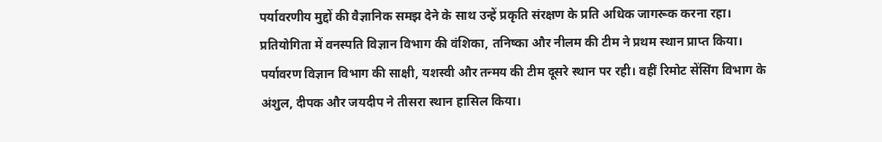पर्यावरणीय मुद्दों की वैज्ञानिक समझ देने के साथ उन्हें प्रकृति संरक्षण के प्रति अधिक जागरूक करना रहा।
प्रतियोगिता में वनस्पति विज्ञान विभाग की वंशिका, तनिष्का और नीलम की टीम ने प्रथम स्थान प्राप्त किया। पर्यावरण विज्ञान विभाग की साक्षी, यशस्वी और तन्मय की टीम दूसरे स्थान पर रही। वहीं रिमोट सेंसिंग विभाग के अंशुल, दीपक और जयदीप ने तीसरा स्थान हासिल किया।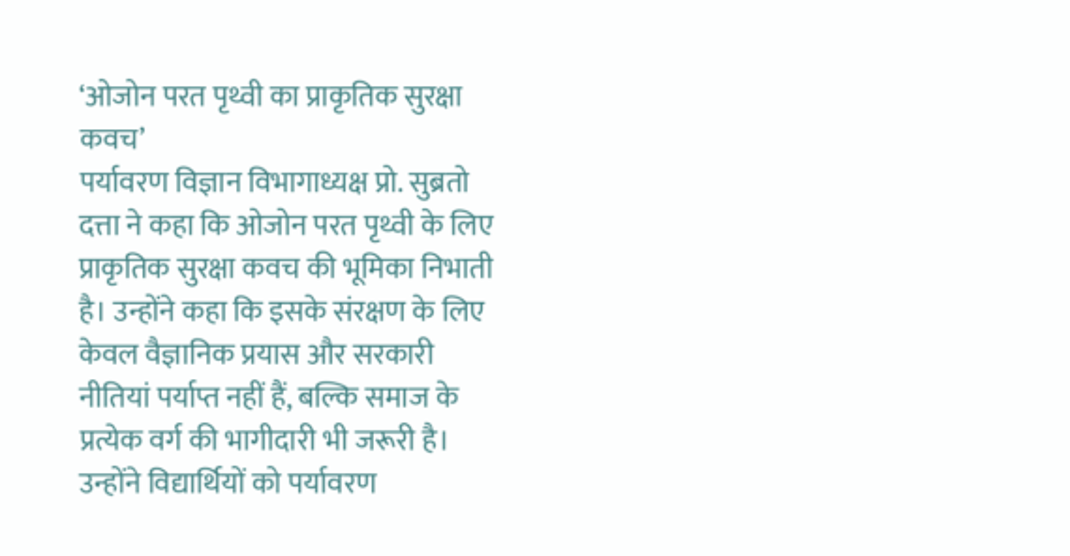‘ओजोन परत पृथ्वी का प्राकृतिक सुरक्षा कवच’
पर्यावरण विज्ञान विभागाध्यक्ष प्रो. सुब्रतो दत्ता ने कहा कि ओजोन परत पृथ्वी के लिए प्राकृतिक सुरक्षा कवच की भूमिका निभाती है। उन्होंने कहा कि इसके संरक्षण के लिए केवल वैज्ञानिक प्रयास और सरकारी नीतियां पर्याप्त नहीं हैं, बल्कि समाज के प्रत्येक वर्ग की भागीदारी भी जरूरी है।
उन्होंने विद्यार्थियों को पर्यावरण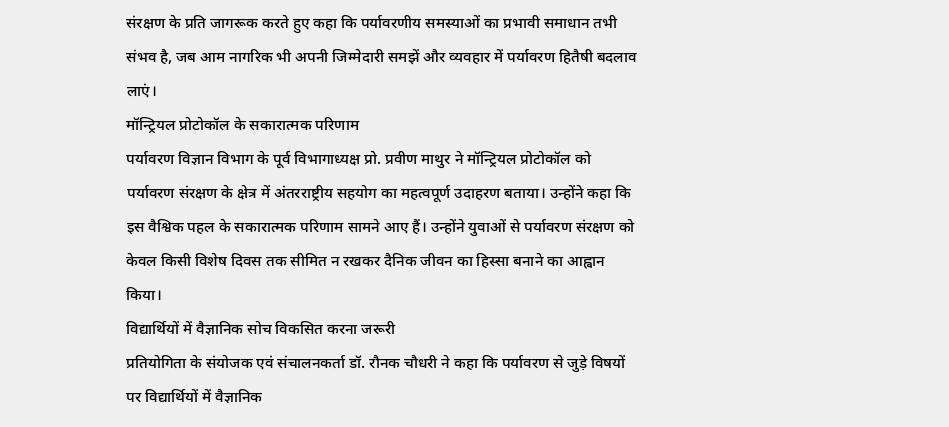संरक्षण के प्रति जागरूक करते हुए कहा कि पर्यावरणीय समस्याओं का प्रभावी समाधान तभी संभव है, जब आम नागरिक भी अपनी जिम्मेदारी समझें और व्यवहार में पर्यावरण हितैषी बदलाव लाएं।
मॉन्ट्रियल प्रोटोकॉल के सकारात्मक परिणाम
पर्यावरण विज्ञान विभाग के पूर्व विभागाध्यक्ष प्रो. प्रवीण माथुर ने मॉन्ट्रियल प्रोटोकॉल को पर्यावरण संरक्षण के क्षेत्र में अंतरराष्ट्रीय सहयोग का महत्वपूर्ण उदाहरण बताया। उन्होंने कहा कि इस वैश्विक पहल के सकारात्मक परिणाम सामने आए हैं। उन्होंने युवाओं से पर्यावरण संरक्षण को केवल किसी विशेष दिवस तक सीमित न रखकर दैनिक जीवन का हिस्सा बनाने का आह्वान किया।
विद्यार्थियों में वैज्ञानिक सोच विकसित करना जरूरी
प्रतियोगिता के संयोजक एवं संचालनकर्ता डॉ. रौनक चौधरी ने कहा कि पर्यावरण से जुड़े विषयों पर विद्यार्थियों में वैज्ञानिक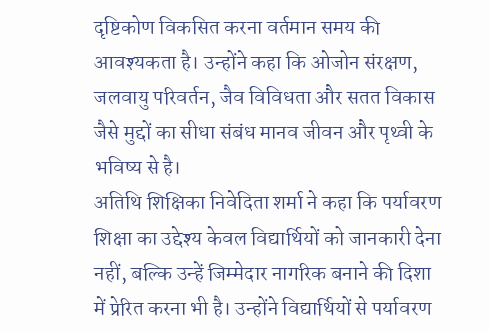दृष्टिकोण विकसित करना वर्तमान समय की आवश्यकता है। उन्होंने कहा कि ओजोन संरक्षण, जलवायु परिवर्तन, जैव विविधता और सतत विकास जैसे मुद्दों का सीधा संबंध मानव जीवन और पृथ्वी के भविष्य से है।
अतिथि शिक्षिका निवेदिता शर्मा ने कहा कि पर्यावरण शिक्षा का उद्देश्य केवल विद्यार्थियों को जानकारी देना नहीं, बल्कि उन्हें जिम्मेदार नागरिक बनाने की दिशा में प्रेरित करना भी है। उन्होंने विद्यार्थियों से पर्यावरण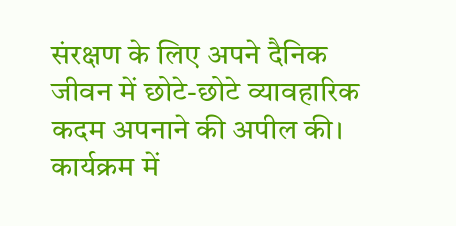संरक्षण के लिए अपने दैनिक जीवन में छोटे-छोटे व्यावहारिक कदम अपनाने की अपील की।
कार्यक्रम में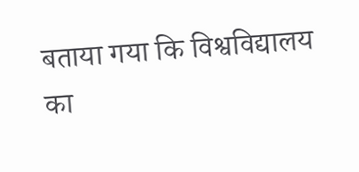बताया गया कि विश्वविद्यालय का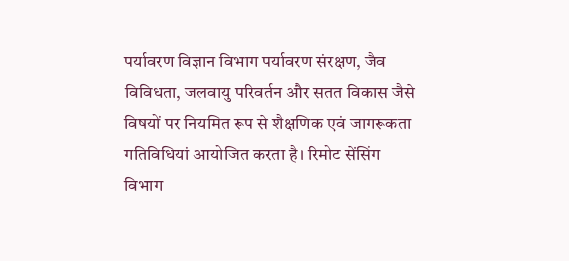पर्यावरण विज्ञान विभाग पर्यावरण संरक्षण, जैव विविधता, जलवायु परिवर्तन और सतत विकास जैसे विषयों पर नियमित रूप से शैक्षणिक एवं जागरूकता गतिविधियां आयोजित करता है। रिमोट सेंसिंग विभाग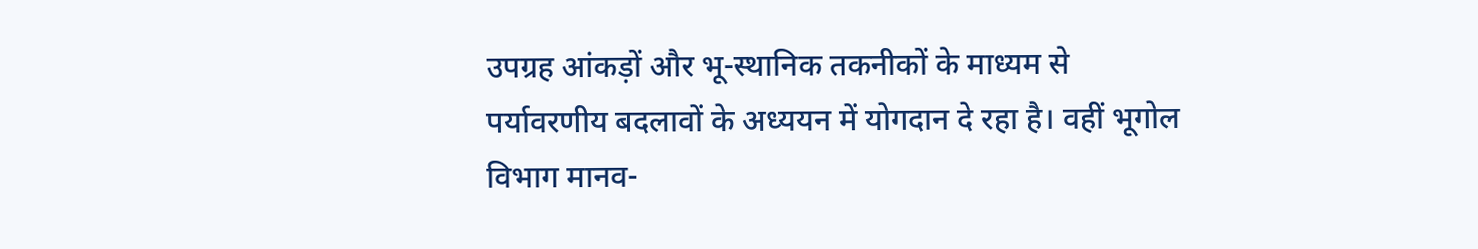उपग्रह आंकड़ों और भू-स्थानिक तकनीकों के माध्यम से पर्यावरणीय बदलावों के अध्ययन में योगदान दे रहा है। वहीं भूगोल विभाग मानव-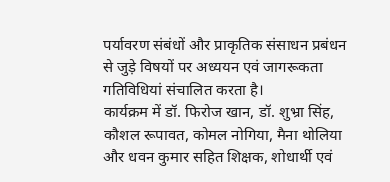पर्यावरण संबंधों और प्राकृतिक संसाधन प्रबंधन से जुड़े विषयों पर अध्ययन एवं जागरूकता गतिविधियां संचालित करता है।
कार्यक्रम में डॉ. फिरोज खान, डॉ. शुभ्रा सिंह, कौशल रूपावत, कोमल नोगिया, मैना थोलिया और धवन कुमार सहित शिक्षक, शोधार्थी एवं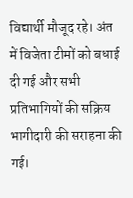विद्यार्थी मौजूद रहे। अंत में विजेता टीमों को बधाई दी गई और सभी प्रतिभागियों की सक्रिय भागीदारी की सराहना की गई।